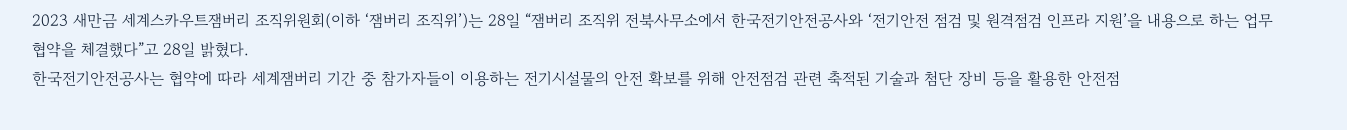2023 새만금 세계스카우트잼버리 조직위원회(이하 ‘잼버리 조직위’)는 28일 “잼버리 조직위 전북사무소에서 한국전기안전공사와 ‘전기안전 점검 및 원격점검 인프라 지원’을 내용으로 하는 업무 협약을 체결했다”고 28일 밝혔다.
한국전기안전공사는 협약에 따라 세계잼버리 기간 중 참가자들이 이용하는 전기시설물의 안전 확보를 위해 안전점검 관련 축적된 기술과 첨단 장비 등을 활용한 안전점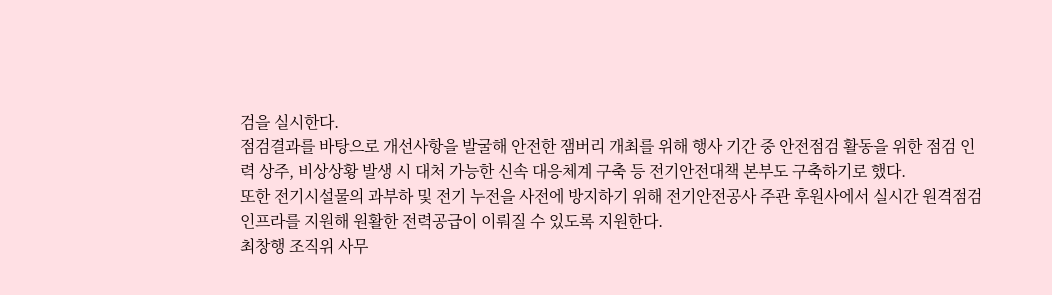검을 실시한다.
점검결과를 바탕으로 개선사항을 발굴해 안전한 잼버리 개최를 위해 행사 기간 중 안전점검 활동을 위한 점검 인력 상주, 비상상황 발생 시 대처 가능한 신속 대응체계 구축 등 전기안전대책 본부도 구축하기로 했다.
또한 전기시설물의 과부하 및 전기 누전을 사전에 방지하기 위해 전기안전공사 주관 후원사에서 실시간 원격점검 인프라를 지원해 원활한 전력공급이 이뤄질 수 있도록 지원한다.
최창행 조직위 사무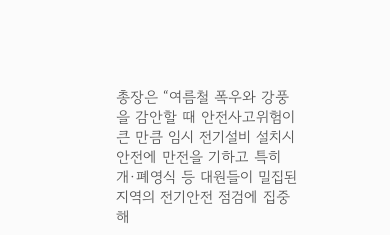총장은 “여름철 폭우와 강풍을 감안할 때 안전사고위험이 큰 만큼 임시 전기설비 설치시 안전에 만전을 기하고 특히 개·폐영식 등 대원들이 밀집된 지역의 전기안전 점검에 집중해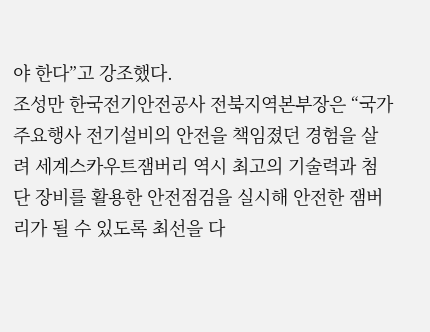야 한다”고 강조했다.
조성만 한국전기안전공사 전북지역본부장은 “국가 주요행사 전기설비의 안전을 책임졌던 경험을 살려 세계스카우트잼버리 역시 최고의 기술력과 첨단 장비를 활용한 안전점검을 실시해 안전한 잼버리가 될 수 있도록 최선을 다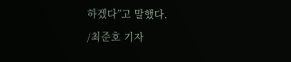하겠다”고 말했다.
/최준호 기자